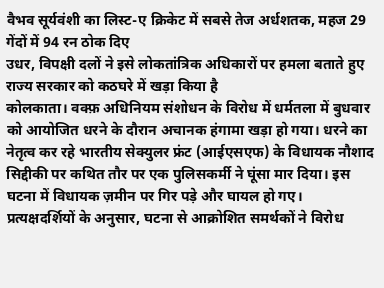वैभव सूर्यवंशी का लिस्ट-ए क्रिकेट में सबसे तेज अर्धशतक, महज 29 गेंदों में 94 रन ठोक दिए
उधर, विपक्षी दलों ने इसे लोकतांत्रिक अधिकारों पर हमला बताते हुए राज्य सरकार को कठघरे में खड़ा किया है
कोलकाता। वक्फ़ अधिनियम संशोधन के विरोध में धर्मतला में बुधवार को आयोजित धरने के दौरान अचानक हंगामा खड़ा हो गया। धरने का नेतृत्व कर रहे भारतीय सेक्युलर फ्रंट (आईएसएफ) के विधायक नौशाद सिद्दीकी पर कथित तौर पर एक पुलिसकर्मी ने घूंसा मार दिया। इस घटना में विधायक ज़मीन पर गिर पड़े और घायल हो गए।
प्रत्यक्षदर्शियों के अनुसार, घटना से आक्रोशित समर्थकों ने विरोध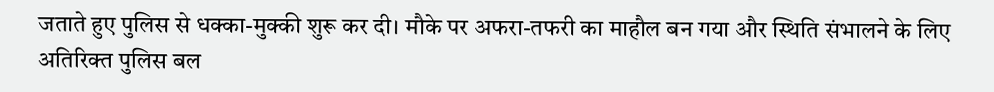जताते हुए पुलिस से धक्का-मुक्की शुरू कर दी। मौके पर अफरा-तफरी का माहौल बन गया और स्थिति संभालने के लिए अतिरिक्त पुलिस बल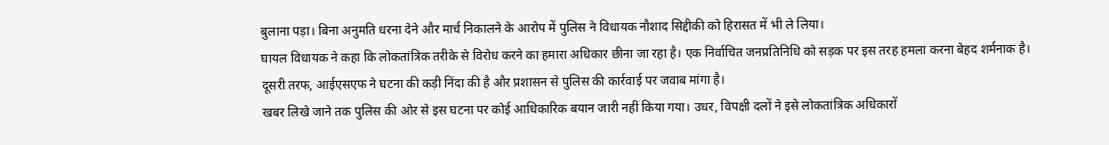बुलाना पड़ा। बिना अनुमति धरना देने और मार्च निकालने के आरोप में पुलिस ने विधायक नौशाद सिद्दीकी को हिरासत में भी ले लिया।
घायल विधायक ने कहा कि लोकतांत्रिक तरीके से विरोध करने का हमारा अधिकार छीना जा रहा है। एक निर्वाचित जनप्रतिनिधि को सड़क पर इस तरह हमला करना बेहद शर्मनाक है।
दूसरी तरफ, आईएसएफ ने घटना की कड़ी निंदा की है और प्रशासन से पुलिस की कार्रवाई पर जवाब मांगा है।
खबर लिखे जाने तक पुलिस की ओर से इस घटना पर कोई आधिकारिक बयान जारी नहीं किया गया। उधर, विपक्षी दलों ने इसे लोकतांत्रिक अधिकारों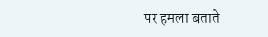पर हमला बताते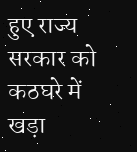हुए राज्य सरकार को कठघरे में खड़ा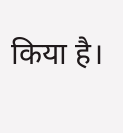किया है।